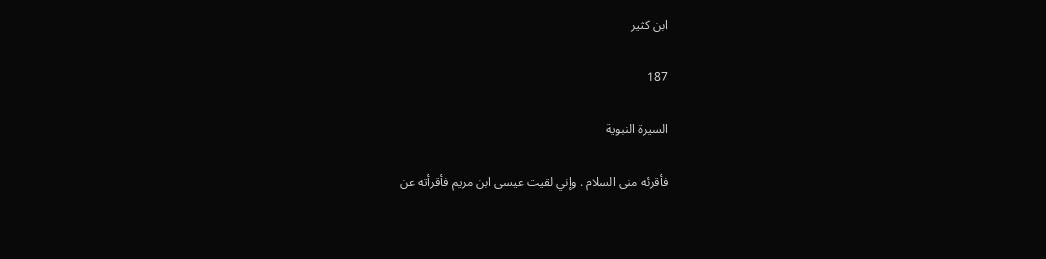ابن كثير

187

السيرة النبوية

فأقرئه منى السلام . وإني لقيت عيسى ابن مريم فأقرأته عن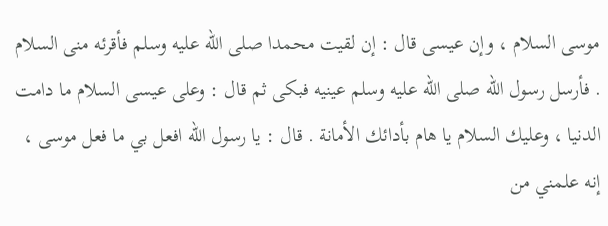موسى السلام ، وإن عيسى قال : إن لقيت محمدا صلى الله عليه وسلم فأقرئه منى السلام . فأرسل رسول الله صلى الله عليه وسلم عينيه فبكى ثم قال : وعلى عيسى السلام ما دامت الدنيا ، وعليك السلام يا هام بأدائك الأمانة . قال : يا رسول الله افعل بي ما فعل موسى ، إنه علمني من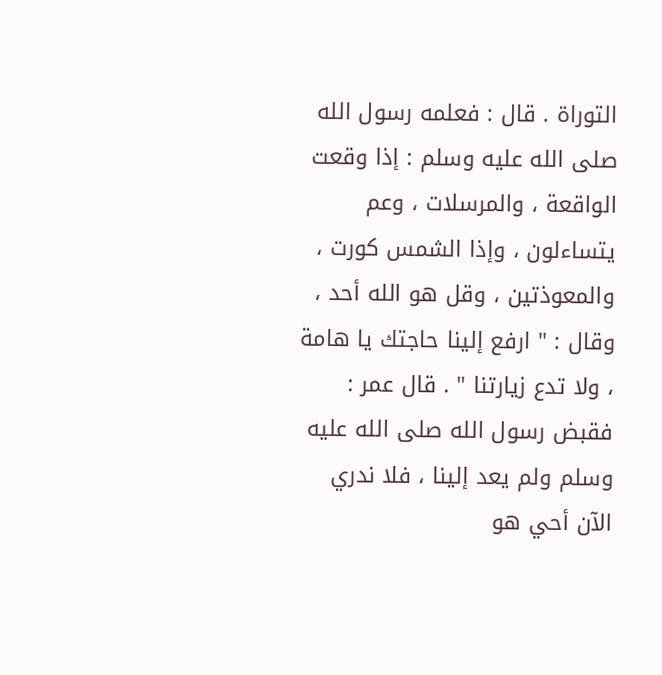التوراة . قال : فعلمه رسول الله صلى الله عليه وسلم : إذا وقعت الواقعة ، والمرسلات ، وعم يتساءلون ، وإذا الشمس كورت ، والمعوذتين ، وقل هو الله أحد ، وقال : " ارفع إلينا حاجتك يا هامة ، ولا تدع زيارتنا " . قال عمر : فقبض رسول الله صلى الله عليه وسلم ولم يعد إلينا ، فلا ندري الآن أحي هو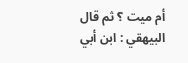أم ميت ؟ ثم قال البيهقي : ابن أبي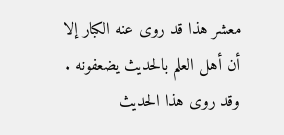معشر هذا قد روى عنه الكبار إلا أن أهل العلم بالحديث يضعفونه . وقد روى هذا الحديث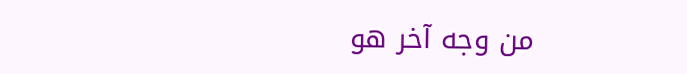من وجه آخر هو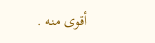أقوى منه .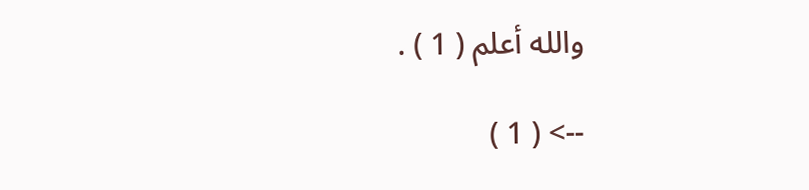والله أعلم ( 1 ) .

--> ( 1 )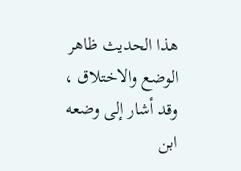هذا الحديث ظاهر الوضع والاختلاق ، وقد أشار إلى وضعه ابن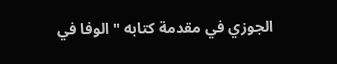الجوزي في مقدمة كتابه " الوفا في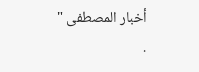أخبار المصطفى " .